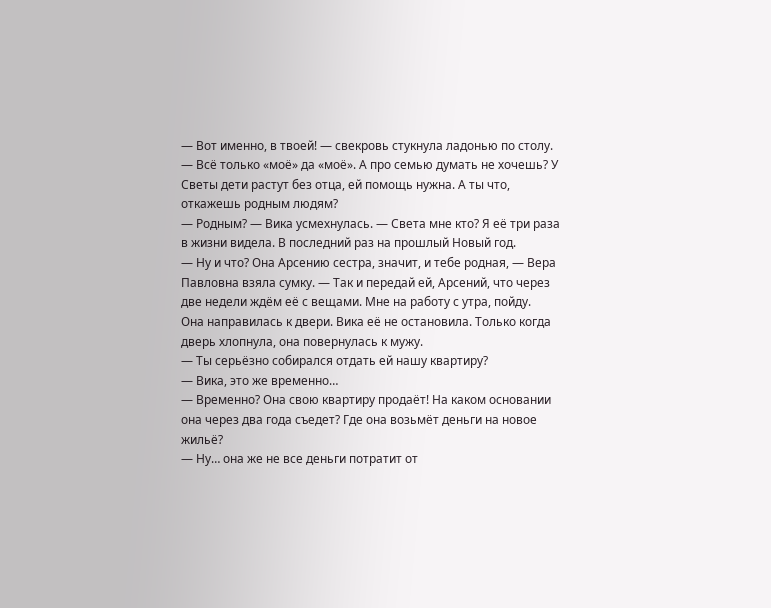— Вот именно, в твоей! — свекровь стукнула ладонью по столу. — Всё только «моё» да «моё». А про семью думать не хочешь? У Светы дети растут без отца, ей помощь нужна. А ты что, откажешь родным людям?
— Родным? — Вика усмехнулась. — Света мне кто? Я её три раза в жизни видела. В последний раз на прошлый Новый год.
— Ну и что? Она Арсению сестра, значит, и тебе родная, — Вера Павловна взяла сумку. — Так и передай ей, Арсений, что через две недели ждём её с вещами. Мне на работу с утра, пойду.
Она направилась к двери. Вика её не остановила. Только когда дверь хлопнула, она повернулась к мужу.
— Ты серьёзно собирался отдать ей нашу квартиру?
— Вика, это же временно…
— Временно? Она свою квартиру продаёт! На каком основании она через два года съедет? Где она возьмёт деньги на новое жильё?
— Ну… она же не все деньги потратит от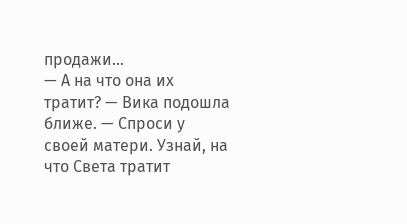продажи…
— А на что она их тратит? — Вика подошла ближе. — Спроси у своей матери. Узнай, на что Света тратит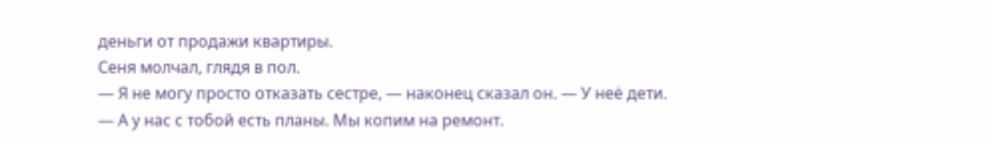деньги от продажи квартиры.
Сеня молчал, глядя в пол.
— Я не могу просто отказать сестре, — наконец сказал он. — У неё дети.
— А у нас с тобой есть планы. Мы копим на ремонт.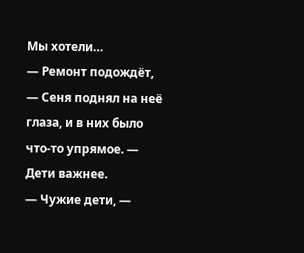Мы хотели…
— Ремонт подождёт, — Сеня поднял на неё глаза, и в них было что-то упрямое. — Дети важнее.
— Чужие дети, —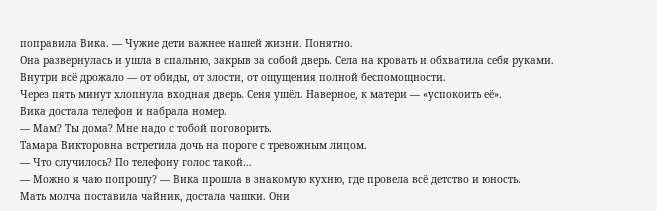поправила Вика. — Чужие дети важнее нашей жизни. Понятно.
Она развернулась и ушла в спальню, закрыв за собой дверь. Села на кровать и обхватила себя руками. Внутри всё дрожало — от обиды, от злости, от ощущения полной беспомощности.
Через пять минут хлопнула входная дверь. Сеня ушёл. Наверное, к матери — «успокоить её».
Вика достала телефон и набрала номер.
— Мам? Ты дома? Мне надо с тобой поговорить.
Тамара Викторовна встретила дочь на пороге с тревожным лицом.
— Что случилось? По телефону голос такой…
— Можно я чаю попрошу? — Вика прошла в знакомую кухню, где провела всё детство и юность.
Мать молча поставила чайник, достала чашки. Они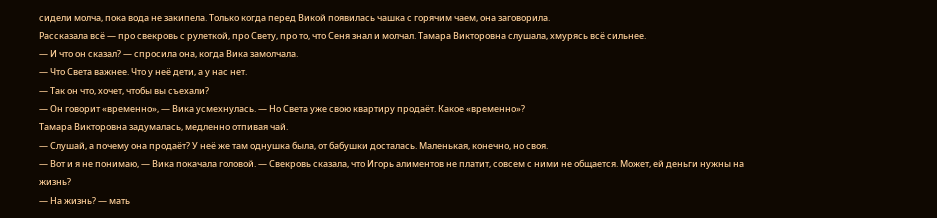сидели молча, пока вода не закипела. Только когда перед Викой появилась чашка с горячим чаем, она заговорила.
Рассказала всё — про свекровь с рулеткой, про Свету, про то, что Сеня знал и молчал. Тамара Викторовна слушала, хмурясь всё сильнее.
— И что он сказал? — спросила она, когда Вика замолчала.
— Что Света важнее. Что у неё дети, а у нас нет.
— Так он что, хочет, чтобы вы съехали?
— Он говорит «временно», — Вика усмехнулась. — Но Света уже свою квартиру продаёт. Какое «временно»?
Тамара Викторовна задумалась, медленно отпивая чай.
— Слушай, а почему она продаёт? У неё же там однушка была, от бабушки досталась. Маленькая, конечно, но своя.
— Вот и я не понимаю, — Вика покачала головой. — Свекровь сказала, что Игорь алиментов не платит, совсем с ними не общается. Может, ей деньги нужны на жизнь?
— На жизнь? — мать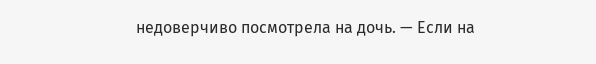недоверчиво посмотрела на дочь. — Если на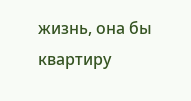жизнь, она бы квартиру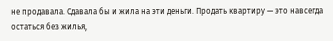не продавала. Сдавала бы и жила на эти деньги. Продать квартиру — это навсегда остаться без жилья,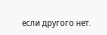если другого нет.